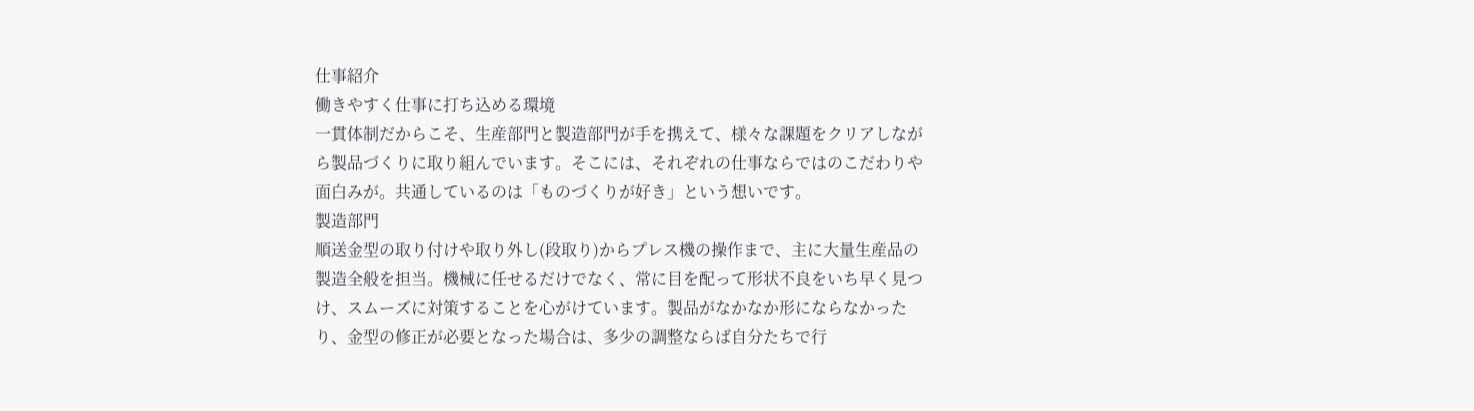仕事紹介
働きやすく仕事に打ち込める環境
一貫体制だからこそ、生産部門と製造部門が手を携えて、様々な課題をクリアしながら製品づくりに取り組んでいます。そこには、それぞれの仕事ならではのこだわりや面白みが。共通しているのは「ものづくりが好き」という想いです。
製造部門
順送金型の取り付けや取り外し(段取り)からプレス機の操作まで、主に大量生産品の製造全般を担当。機械に任せるだけでなく、常に目を配って形状不良をいち早く見つけ、スムーズに対策することを心がけています。製品がなかなか形にならなかったり、金型の修正が必要となった場合は、多少の調整ならば自分たちで行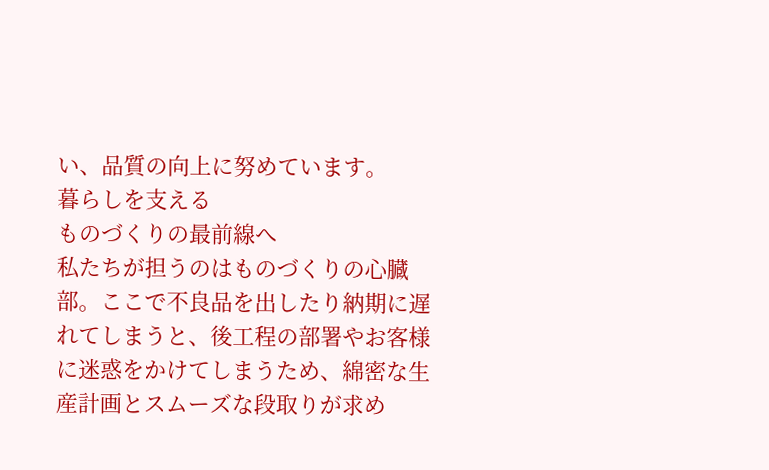い、品質の向上に努めています。
暮らしを支える
ものづくりの最前線へ
私たちが担うのはものづくりの心臓部。ここで不良品を出したり納期に遅れてしまうと、後工程の部署やお客様に迷惑をかけてしまうため、綿密な生産計画とスムーズな段取りが求め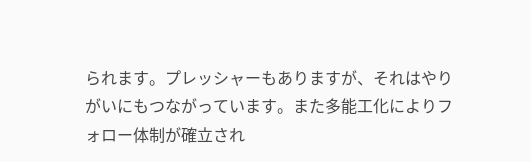られます。プレッシャーもありますが、それはやりがいにもつながっています。また多能工化によりフォロー体制が確立され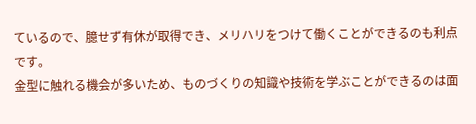ているので、臆せず有休が取得でき、メリハリをつけて働くことができるのも利点です。
金型に触れる機会が多いため、ものづくりの知識や技術を学ぶことができるのは面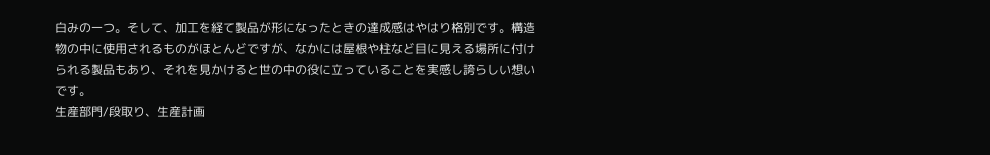白みの一つ。そして、加工を経て製品が形になったときの達成感はやはり格別です。構造物の中に使用されるものがほとんどですが、なかには屋根や柱など目に見える場所に付けられる製品もあり、それを見かけると世の中の役に立っていることを実感し誇らしい想いです。
生産部門/段取り、生産計画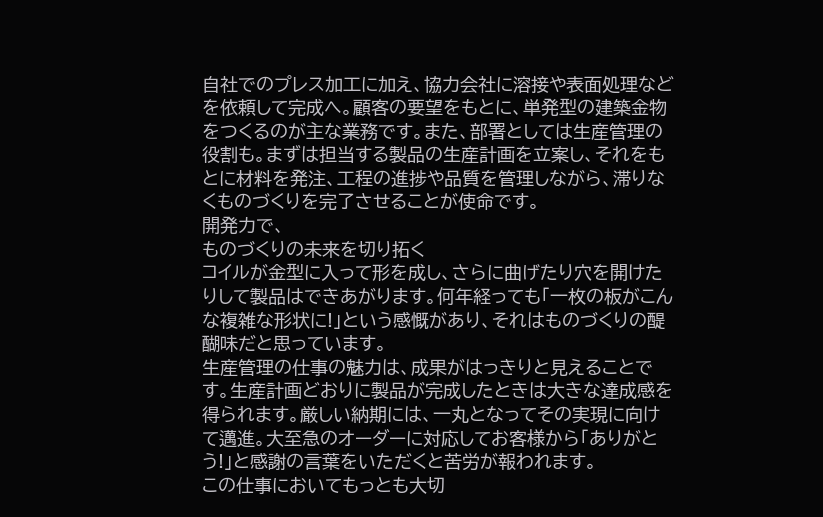自社でのプレス加工に加え、協力会社に溶接や表面処理などを依頼して完成へ。顧客の要望をもとに、単発型の建築金物をつくるのが主な業務です。また、部署としては生産管理の役割も。まずは担当する製品の生産計画を立案し、それをもとに材料を発注、工程の進捗や品質を管理しながら、滞りなくものづくりを完了させることが使命です。
開発力で、
ものづくりの未来を切り拓く
コイルが金型に入って形を成し、さらに曲げたり穴を開けたりして製品はできあがります。何年経っても「一枚の板がこんな複雑な形状に!」という感慨があり、それはものづくりの醍醐味だと思っています。
生産管理の仕事の魅力は、成果がはっきりと見えることです。生産計画どおりに製品が完成したときは大きな達成感を得られます。厳しい納期には、一丸となってその実現に向けて邁進。大至急のオーダーに対応してお客様から「ありがとう!」と感謝の言葉をいただくと苦労が報われます。
この仕事においてもっとも大切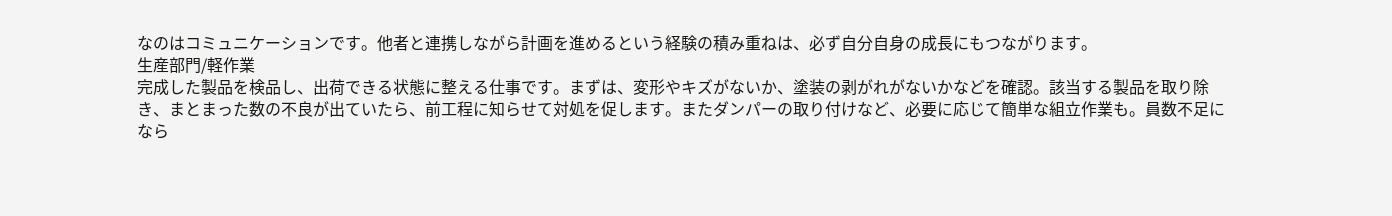なのはコミュニケーションです。他者と連携しながら計画を進めるという経験の積み重ねは、必ず自分自身の成長にもつながります。
生産部門/軽作業
完成した製品を検品し、出荷できる状態に整える仕事です。まずは、変形やキズがないか、塗装の剥がれがないかなどを確認。該当する製品を取り除き、まとまった数の不良が出ていたら、前工程に知らせて対処を促します。またダンパーの取り付けなど、必要に応じて簡単な組立作業も。員数不足になら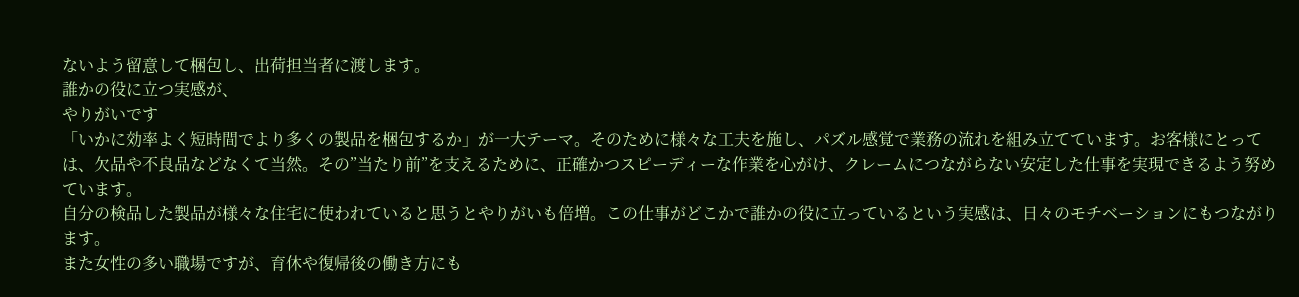ないよう留意して梱包し、出荷担当者に渡します。
誰かの役に立つ実感が、
やりがいです
「いかに効率よく短時間でより多くの製品を梱包するか」が一大テーマ。そのために様々な工夫を施し、パズル感覚で業務の流れを組み立てています。お客様にとっては、欠品や不良品などなくて当然。その”当たり前”を支えるために、正確かつスピーディーな作業を心がけ、クレームにつながらない安定した仕事を実現できるよう努めています。
自分の検品した製品が様々な住宅に使われていると思うとやりがいも倍増。この仕事がどこかで誰かの役に立っているという実感は、日々のモチベーションにもつながります。
また女性の多い職場ですが、育休や復帰後の働き方にも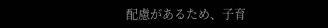配慮があるため、子育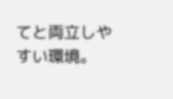てと両立しやすい環境。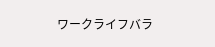ワークライフバラ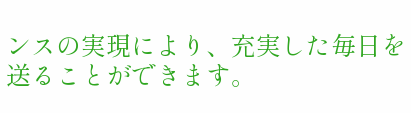ンスの実現により、充実した毎日を送ることができます。